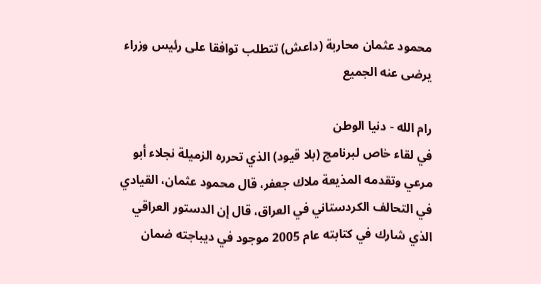محمود عثمان محاربة (داعش) تتطلب توافقا على رئيس وزراء يرضى عنه الجميع

رام الله - دنيا الوطن
في لقاء خاص لبرنامج (بلا قيود) الذي تحرره الزميلة نجلاء أبو مرعي وتقدمه المذيعة ملاك جعفر، قال محمود عثمان، القيادي في التحالف الكردستاني في العراق، قال إن الدستور العراقي الذي شارك في كتابته عام 2005 موجود في ديباجته ضمان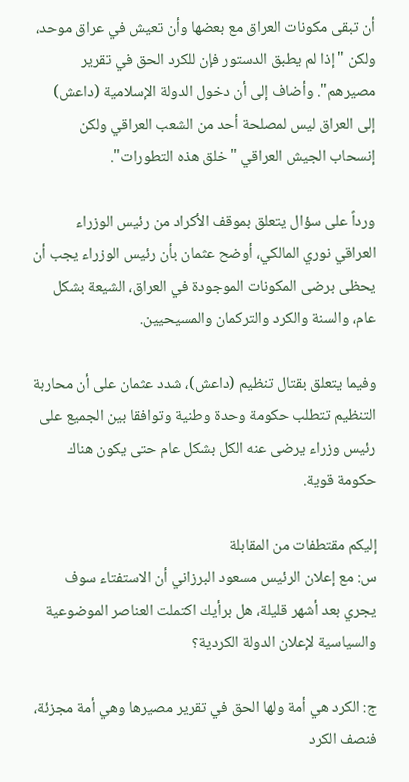أن تبقى مكونات العراق مع بعضها وأن تعيش في عراق موحد، ولكن "إذا لم يطبق الدستور فإن للكرد الحق في تقرير مصيرهم". وأضاف إلى أن دخول الدولة الإسلامية (داعش) إلى العراق ليس لمصلحة أحد من الشعب العراقي ولكن إنسحاب الجيش العراقي "خلق هذه التطورات".

ورداً على سؤال يتعلق بموقف الأكراد من رئيس الوزراء العراقي نوري المالكي، أوضح عثمان بأن رئيس الوزراء يجب أن يحظى برضى المكونات الموجودة في العراق، الشيعة بشكل عام، والسنة والكرد والتركمان والمسيحيين.

وفيما يتعلق بقتال تنظيم (داعش)، شدد عثمان على أن محاربة التنظيم تتطلب حكومة وحدة وطنية وتوافقا بين الجميع على رئيس وزراء يرضى عنه الكل بشكل عام حتى يكون هناك حكومة قوية.

إليكم مقتطفات من المقابلة
س: مع إعلان الرئيس مسعود البرزاني أن الاستفتاء سوف يجري بعد أشهر قليلة، هل برأيك اكتملت العناصر الموضوعية والسياسية لإعلان الدولة الكردية؟

ج: الكرد هي أمة ولها الحق في تقرير مصيرها وهي أمة مجزئة، فنصف الكرد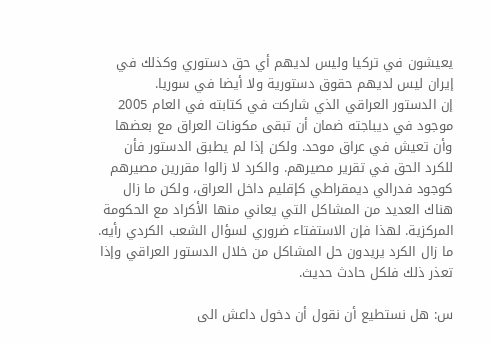يعيشون في تركيا وليس لديهم أي حق دستوري وكذلك في إيران ليس لديهم حقوق دستورية ولا أيضا في سوريا.
إن الدستور العراقي الذي شاركت في كتابته في العام 2005 موجود في ديباجته ضمان أن تبقى مكونات العراق مع بعضها وأن تعيش في عراق موحد. ولكن إذا لم يطبق الدستور فأن للكرد الحق في تقرير مصيرهم. والكرد لا زالوا مقررين مصيرهم كوجود فدرالي ديمقراطي كإقليم داخل العراق، ولكن ما زال هناك العديد من المشاكل التي يعاني منها الأكراد مع الحكومة المركزية. لهذا فإن الاستفتاء ضروري لسؤال الشعب الكردي رأيه. ما زال الكرد يريدون حل المشاكل من خلال الدستور العراقي وإذا تعذر ذلك فلكل حادث حديث.

س: هل نستطيع أن نقول أن دخول داعش الى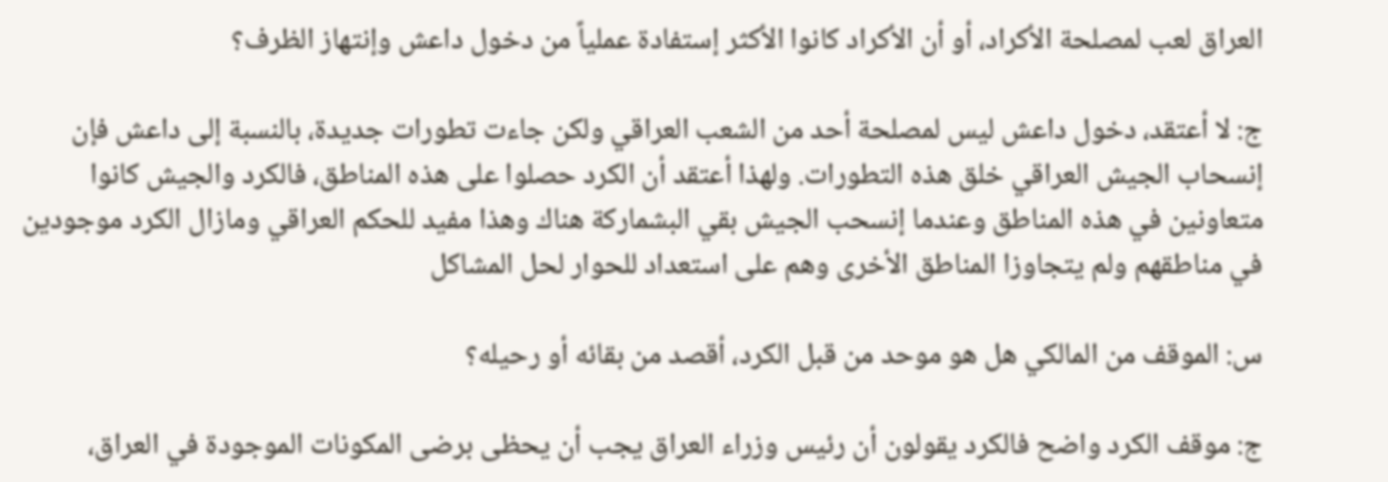العراق لعب لمصلحة الأكراد، أو أن الأكراد كانوا الأكثر إستفادة عملياً من دخول داعش وإنتهاز الظرف؟

ج: لا أعتقد، دخول داعش ليس لمصلحة أحد من الشعب العراقي ولكن جاءت تطورات جديدة، بالنسبة إلى داعش فإن إنسحاب الجيش العراقي خلق هذه التطورات. ولهذا أعتقد أن الكرد حصلوا على هذه المناطق، فالكرد والجيش كانوا متعاونين في هذه المناطق وعندما إنسحب الجيش بقي البشماركة هناك وهذا مفيد للحكم العراقي ومازال الكرد موجودين في مناطقهم ولم يتجاوزا المناطق الأخرى وهم على استعداد للحوار لحل المشاكل

س: الموقف من المالكي هل هو موحد من قبل الكرد، أقصد من بقائه أو رحيله؟

ج: موقف الكرد واضح فالكرد يقولون أن رئيس وزراء العراق يجب أن يحظى برضى المكونات الموجودة في العراق،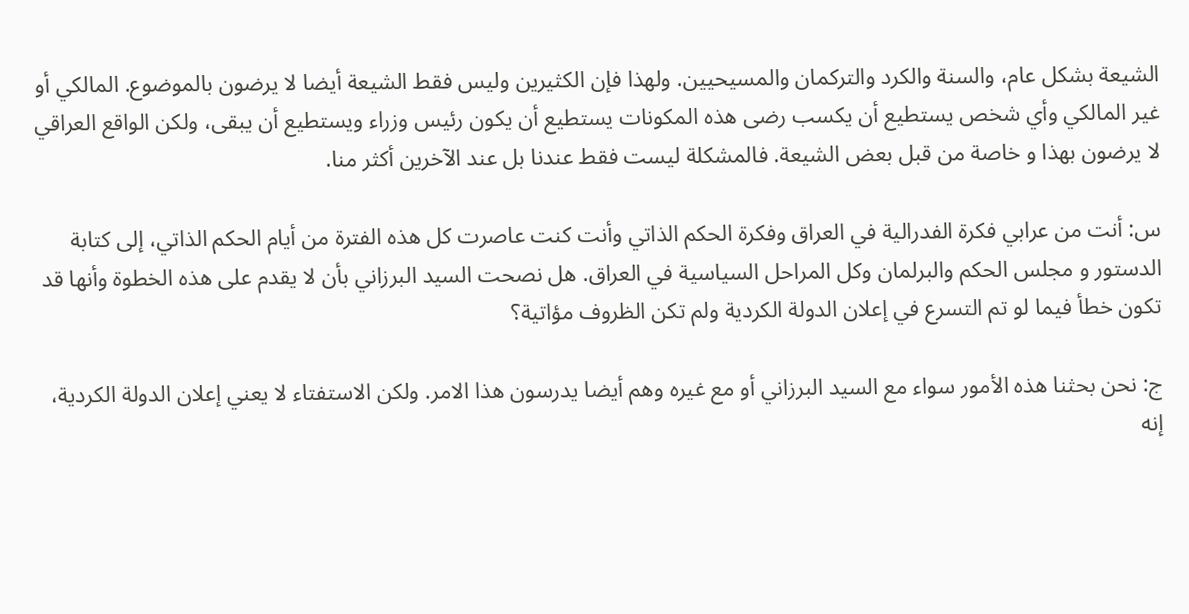الشيعة بشكل عام، والسنة والكرد والتركمان والمسيحيين. ولهذا فإن الكثيرين وليس فقط الشيعة أيضا لا يرضون بالموضوع. المالكي أو غير المالكي وأي شخص يستطيع أن يكسب رضى هذه المكونات يستطيع أن يكون رئيس وزراء ويستطيع أن يبقى، ولكن الواقع العراقي لا يرضون بهذا و خاصة من قبل بعض الشيعة. فالمشكلة ليست فقط عندنا بل عند الآخرين أكثر منا.

س: أنت من عرابي فكرة الفدرالية في العراق وفكرة الحكم الذاتي وأنت كنت عاصرت كل هذه الفترة من أيام الحكم الذاتي، إلى كتابة الدستور و مجلس الحكم والبرلمان وكل المراحل السياسية في العراق. هل نصحت السيد البرزاني بأن لا يقدم على هذه الخطوة وأنها قد تكون خطأ فيما لو تم التسرع في إعلان الدولة الكردية ولم تكن الظروف مؤاتية؟

ج: نحن بحثنا هذه الأمور سواء مع السيد البرزاني أو مع غيره وهم أيضا يدرسون هذا الامر. ولكن الاستفتاء لا يعني إعلان الدولة الكردية، إنه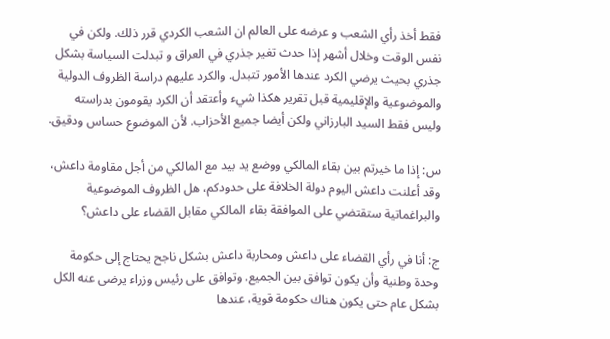فقط أخذ رأي الشعب و عرضه على العالم ان الشعب الكردي قرر ذلك. ولكن في نفس الوقت وخلال أشهر إذا حدث تغير جذري في العراق و تبدلت السياسة بشكل جذري بحيث يرضي الكرد عندها الأمور تتبدل. والكرد عليهم دراسة الظروف الدولية والموضوعية والإقليمية قبل تقرير هكذا شيء وأعتقد أن الكرد يقومون بدراسته وليس فقط السيد البارزاني ولكن أيضا جميع الأحزاب. لأن الموضوع حساس ودقيق.

س: إذا ما خيرتم بين بقاء المالكي ووضع يد بيد مع المالكي من أجل مقاومة داعش، وقد أعلنت داعش اليوم دولة الخلافة على حدودكم، هل الظروف الموضوعية والبراغماتية ستقتضي على الموافقة بقاء المالكي مقابل القضاء على داعش؟

ج: أنا في رأي القضاء على داعش ومحاربة داعش بشكل ناجح يحتاج إلى حكومة وحدة وطنية وأن يكون توافق بين الجميع. وتوافق على رئيس وزراء يرضى عنه الكل بشكل عام حتى يكون هناك حكومة قوية، عندها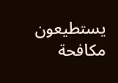يستطيعون مكافحة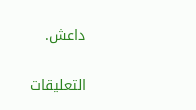داعش.

التعليقات